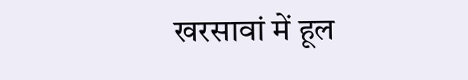खरसावां में हूल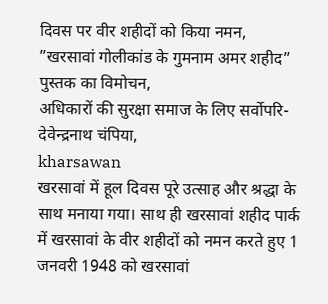दिवस पर वीर शहीदों को किया नमन,
”खरसावां गोलीकांड के गुमनाम अमर शहीद” पुस्तक का विमोचन,
अधिकारों की सुरक्षा समाज के लिए सर्वोपरि-देवेन्द्रनाथ चंपिया,
kharsawan
खरसावां में हूल दिवस पूरे उत्साह और श्रद्धा के साथ मनाया गया। साथ ही खरसावां शहीद पार्क में खरसावां के वीर शहीदों को नमन करते हुए 1 जनवरी 1948 को खरसावां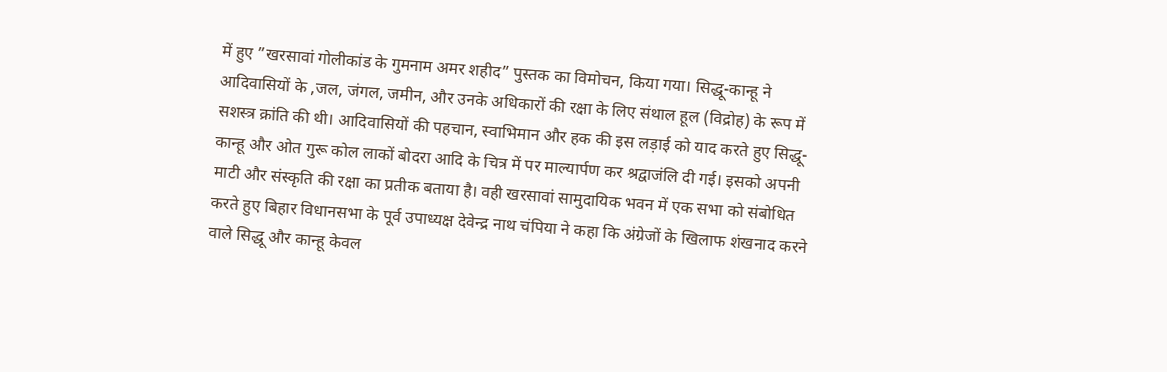में हुए ”खरसावां गोलीकांड के गुमनाम अमर शहीद” पुस्तक का विमोचन, किया गया। सिद्धू-कान्हू ने आदिवासियों के ,जल, जंगल, जमीन, और उनके अधिकारों की रक्षा के लिए संथाल हूल (विद्रोह) के रूप में सशस्त्र क्रांति की थी। आदिवासियों की पहचान, स्वाभिमान और हक की इस लड़ाई को याद करते हुए सिद्धू-कान्हू और ओत गुरू कोल लाकों बोदरा आदि के चित्र में पर माल्यार्पण कर श्रद्वाजंलि दी गई। इसको अपनी माटी और संस्कृति की रक्षा का प्रतीक बताया है। वही खरसावां सामुदायिक भवन में एक सभा को संबोधित करते हुए बिहार विधानसभा के पूर्व उपाध्यक्ष देवेन्द्र नाथ चंपिया ने कहा कि अंग्रेजों के खिलाफ शंखनाद करने वाले सिद्धू और कान्हू केवल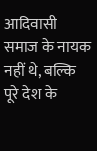आदिवासी समाज के नायक नहीं थे, बल्कि पूरे देश के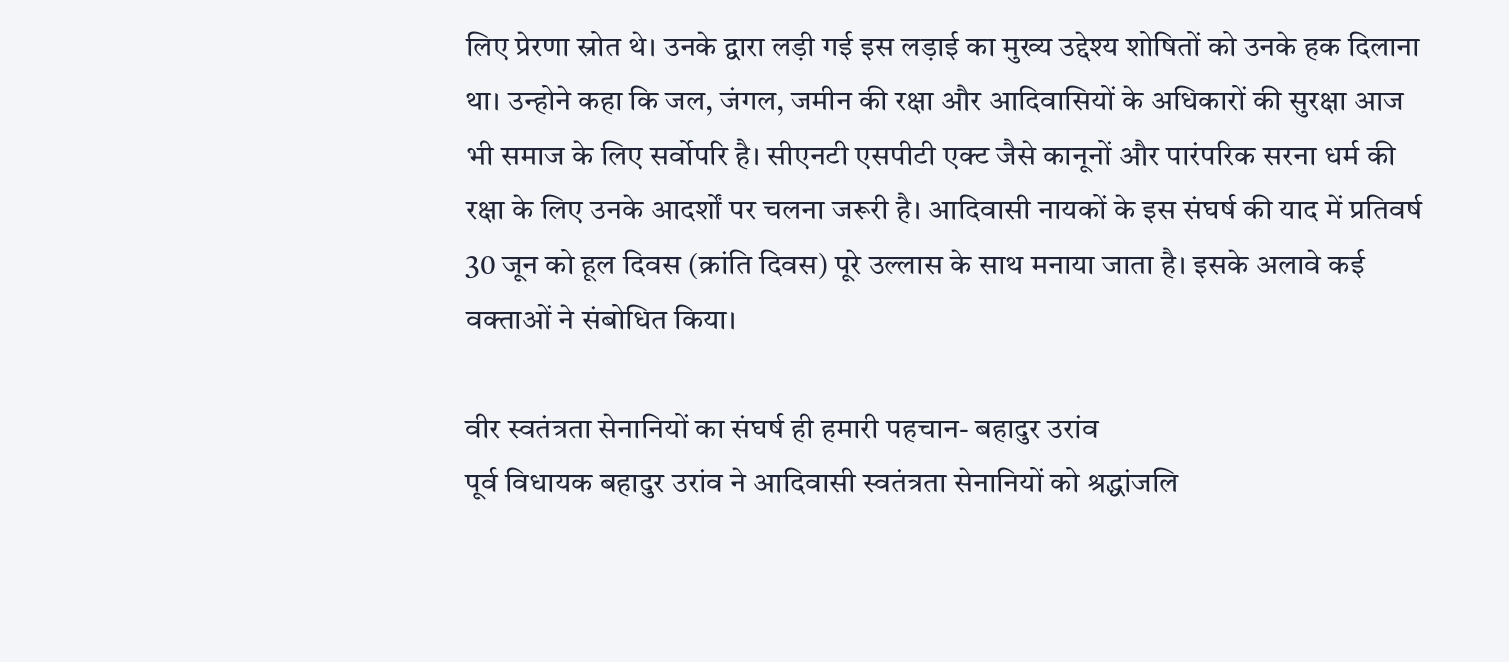लिए प्रेरणा स्रोत थे। उनके द्वारा लड़ी गई इस लड़ाई का मुख्य उद्देश्य शोषितों को उनके हक दिलाना था। उन्होने कहा कि जल, जंगल, जमीन की रक्षा और आदिवासियों के अधिकारों की सुरक्षा आज भी समाज के लिए सर्वोपरि है। सीएनटी एसपीटी एक्ट जैसे कानूनों और पारंपरिक सरना धर्म की रक्षा के लिए उनके आदर्शों पर चलना जरूरी है। आदिवासी नायकों के इस संघर्ष की याद में प्रतिवर्ष 30 जून को हूल दिवस (क्रांति दिवस) पूरे उल्लास के साथ मनाया जाता है। इसके अलावे कई वक्ताओं ने संबोधित किया।

वीर स्वतंत्रता सेनानियों का संघर्ष ही हमारी पहचान- बहादुर उरांव
पूर्व विधायक बहादुर उरांव ने आदिवासी स्वतंत्रता सेनानियों को श्रद्धांजलि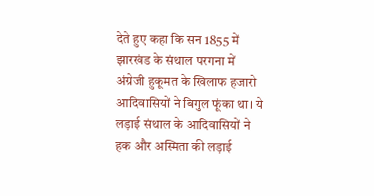देते हुए कहा कि सन 1855 में झारखंड के संथाल परगना में अंग्रेजी हुकूमत के खिलाफ हजारो आदिवासियों ने बिगुल फूंका था। ये लड़ाई संथाल के आदिवासियों ने हक और अस्मिता की लड़ाई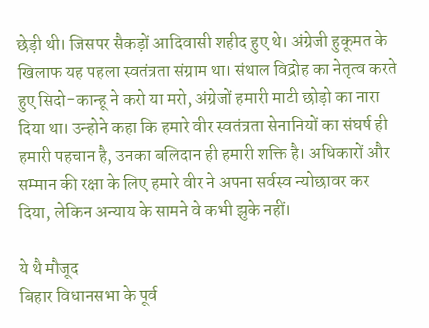छेड़ी थी। जिसपर सैकड़ों आदिवासी शहीद हुए थे। अंग्रेजी हुकूमत के खिलाफ यह पहला स्वतंत्रता संग्राम था। संथाल विद्रोह का नेतृत्व करते हुए सिदो-कान्हू ने करो या मरो, अंग्रेजों हमारी माटी छोड़ो का नारा दिया था। उन्होने कहा कि हमारे वीर स्वतंत्रता सेनानियों का संघर्ष ही हमारी पहचान है, उनका बलिदान ही हमारी शक्ति है। अधिकारों और सम्मान की रक्षा के लिए हमारे वीर ने अपना सर्वस्व न्योछावर कर दिया, लेकिन अन्याय के सामने वे कभी झुके नहीं।

ये थै मौजूद
बिहार विधानसभा के पूर्व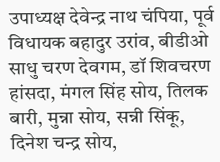उपाध्यक्ष देवेन्द्र नाथ चंपिया, पूर्व विधायक बहादुर उरांव, बीडीओ साधु चरण देवगम, डॉ शिवचरण हांसदा, मंगल सिंह सोय, तिलक बारी, मुन्ना सोय, सन्नी सिंकू, दिनेश चन्द्र सोय,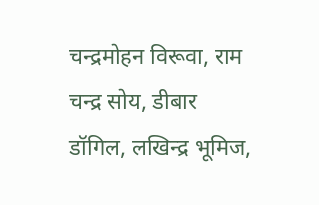चन्द्रमोहन विरूवा, राम चन्द्र सोय, डीबार डॉगिल, लखिन्द्र भूमिज,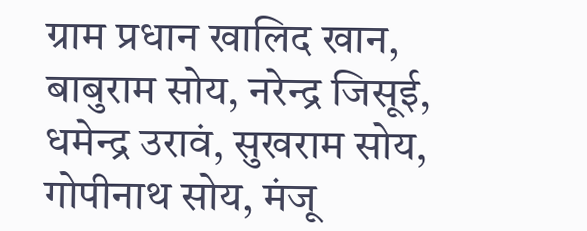ग्राम प्रधान खालिद खान, बाबुराम सोय, नरेन्द्र जिसूई, धमेन्द्र उरावं, सुखराम सोय, गोपीनाथ सोय, मंजू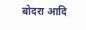बोदरा आदि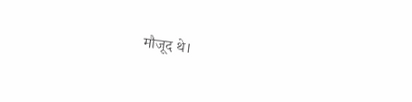मौजूद थे।